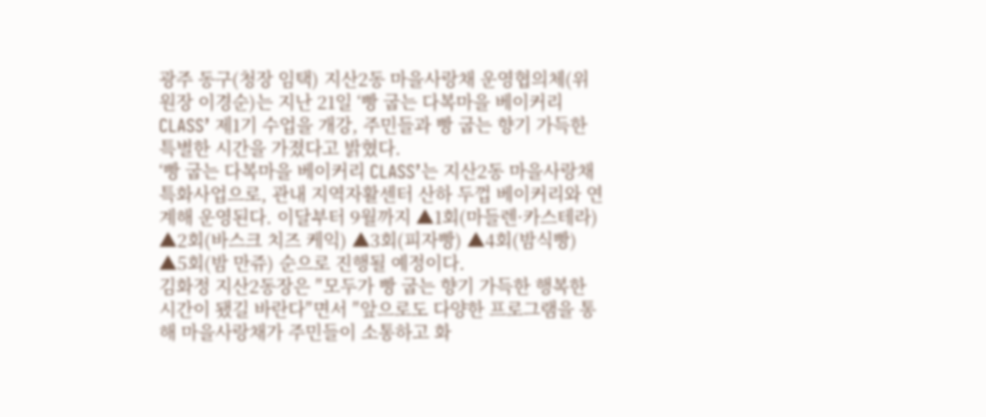광주 동구(청장 임택) 지산2동 마을사랑채 운영협의체(위원장 이경순)는 지난 21일 ‘빵 굽는 다복마을 베이커리 CLASS’ 제1기 수업을 개강, 주민들과 빵 굽는 향기 가득한 특별한 시간을 가졌다고 밝혔다.
‘빵 굽는 다복마을 베이커리 CLASS’는 지산2동 마을사랑채 특화사업으로, 관내 지역자활센터 산하 두껍 베이커리와 연계해 운영된다. 이달부터 9월까지 ▲1회(마들렌·카스테라) ▲2회(바스크 치즈 케익) ▲3회(피자빵) ▲4회(밤식빵) ▲5회(밤 만쥬) 순으로 진행될 예정이다.
김화정 지산2동장은 ″모두가 빵 굽는 향기 가득한 행복한 시간이 됐길 바란다″면서 ″앞으로도 다양한 프로그램을 통해 마을사랑채가 주민들이 소통하고 화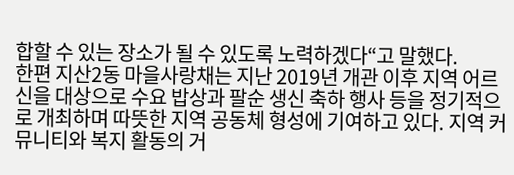합할 수 있는 장소가 될 수 있도록 노력하겠다“고 말했다.
한편 지산2동 마을사랑채는 지난 2019년 개관 이후 지역 어르신을 대상으로 수요 밥상과 팔순 생신 축하 행사 등을 정기적으로 개최하며 따뜻한 지역 공동체 형성에 기여하고 있다. 지역 커뮤니티와 복지 활동의 거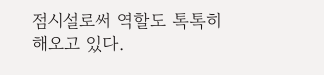점시설로써 역할도 톡톡히 해오고 있다.